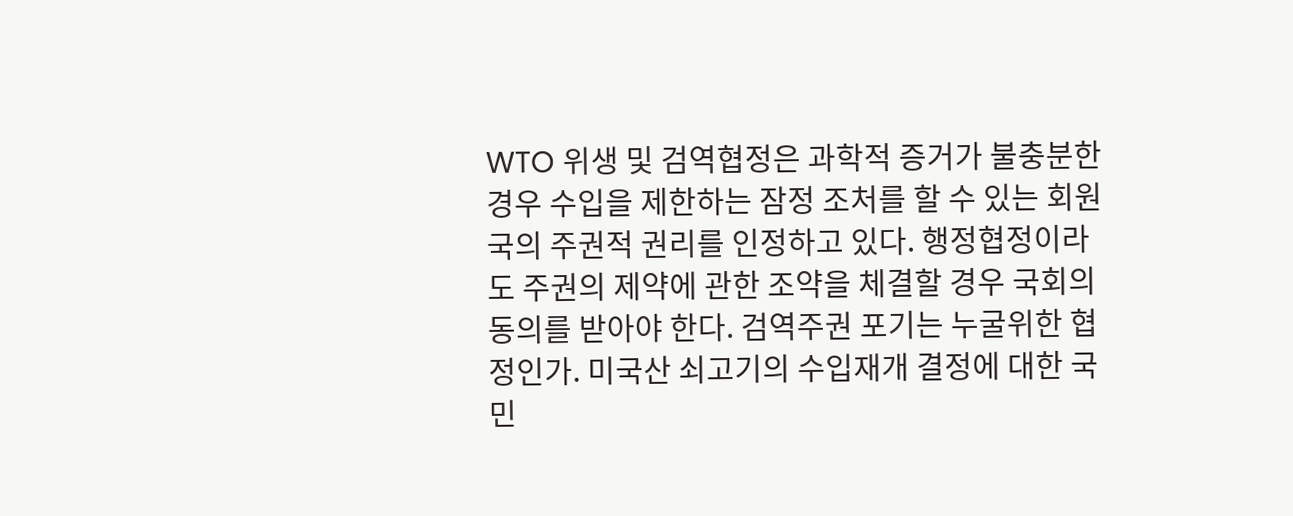WTO 위생 및 검역협정은 과학적 증거가 불충분한 경우 수입을 제한하는 잠정 조처를 할 수 있는 회원국의 주권적 권리를 인정하고 있다. 행정협정이라도 주권의 제약에 관한 조약을 체결할 경우 국회의 동의를 받아야 한다. 검역주권 포기는 누굴위한 협정인가. 미국산 쇠고기의 수입재개 결정에 대한 국민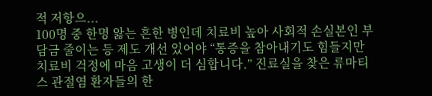적 저항으...
100명 중 한명 앓는 흔한 병인데 치료비 높아 사회적 손실본인 부담금 줄이는 등 제도 개선 있어야 “통증을 참아내기도 힘들지만 치료비 걱정에 마음 고생이 더 심합니다.” 진료실을 찾은 류마티스 관절염 환자들의 한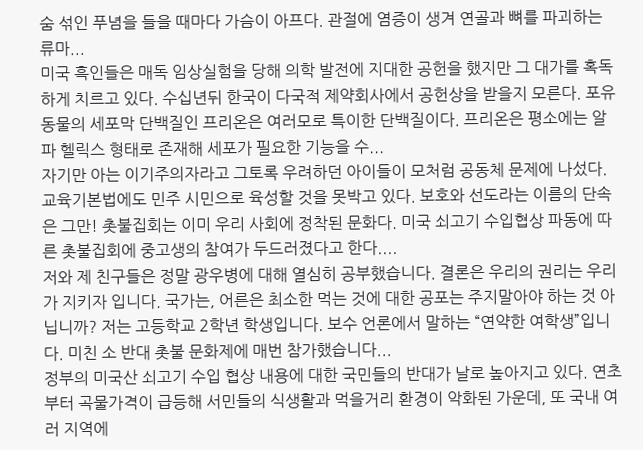숨 섞인 푸념을 들을 때마다 가슴이 아프다. 관절에 염증이 생겨 연골과 뼈를 파괴하는 류마...
미국 흑인들은 매독 임상실험을 당해 의학 발전에 지대한 공헌을 했지만 그 대가를 혹독하게 치르고 있다. 수십년뒤 한국이 다국적 제약회사에서 공헌상을 받을지 모른다. 포유동물의 세포막 단백질인 프리온은 여러모로 특이한 단백질이다. 프리온은 평소에는 알파 헬릭스 형태로 존재해 세포가 필요한 기능을 수...
자기만 아는 이기주의자라고 그토록 우려하던 아이들이 모처럼 공동체 문제에 나섰다. 교육기본법에도 민주 시민으로 육성할 것을 못박고 있다. 보호와 선도라는 이름의 단속은 그만! 촛불집회는 이미 우리 사회에 정착된 문화다. 미국 쇠고기 수입협상 파동에 따른 촛불집회에 중고생의 참여가 두드러졌다고 한다....
저와 제 친구들은 정말 광우병에 대해 열심히 공부했습니다. 결론은 우리의 권리는 우리가 지키자 입니다. 국가는, 어른은 최소한 먹는 것에 대한 공포는 주지말아야 하는 것 아닙니까? 저는 고등학교 2학년 학생입니다. 보수 언론에서 말하는 “연약한 여학생”입니다. 미친 소 반대 촛불 문화제에 매번 참가했습니다...
정부의 미국산 쇠고기 수입 협상 내용에 대한 국민들의 반대가 날로 높아지고 있다. 연초부터 곡물가격이 급등해 서민들의 식생활과 먹을거리 환경이 악화된 가운데, 또 국내 여러 지역에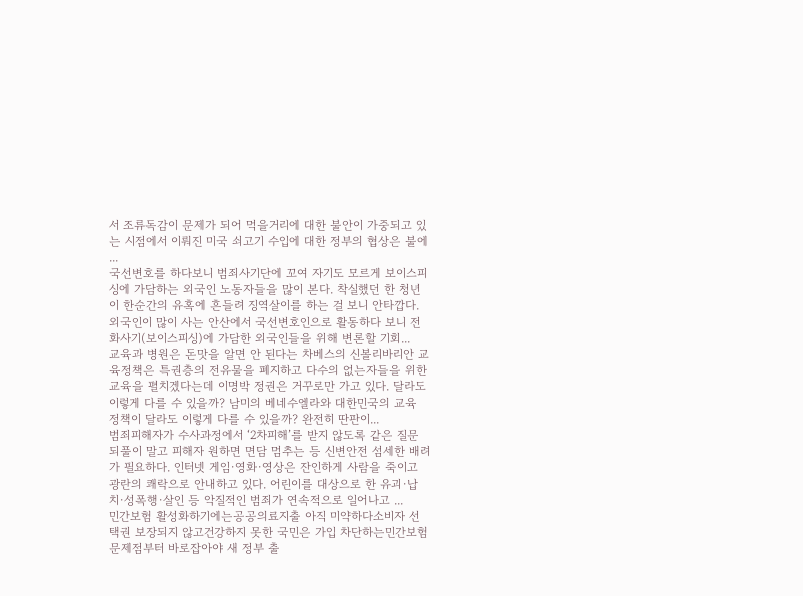서 조류독감이 문제가 되어 먹을거리에 대한 불안이 가중되고 있는 시점에서 이뤄진 미국 쇠고기 수입에 대한 정부의 협상은 불에 ...
국선변호를 하다보니 범죄사기단에 꼬여 자기도 모르게 보이스피싱에 가담하는 외국인 노동자들을 많이 본다. 착실했던 한 청년이 한순간의 유혹에 흔들려 징역살이를 하는 걸 보니 안타깝다. 외국인이 많이 사는 안산에서 국선변호인으로 활동하다 보니 전화사기(보이스피싱)에 가담한 외국인들을 위해 변론할 기회...
교육과 병원은 돈맛을 알면 안 된다는 차베스의 신볼리바리안 교육정책은 특권층의 전유물을 폐지하고 다수의 없는자들을 위한 교육을 펼치겠다는데 이명박 정권은 거꾸로만 가고 있다. 달라도 이렇게 다를 수 있을까? 남미의 베네수엘라와 대한민국의 교육 정책이 달라도 이렇게 다를 수 있을까? 완전히 딴판이...
범죄피해자가 수사과정에서 ‘2차피해’를 받지 않도록 같은 질문 되풀이 말고 피해자 원하면 면담 멈추는 등 신변안전 섬세한 배려가 필요하다. 인터넷 게임·영화·영상은 잔인하게 사람을 죽이고 광란의 쾌락으로 안내하고 있다. 어린이를 대상으로 한 유괴·납치·성폭행·살인 등 악질적인 범죄가 연속적으로 일어나고 ...
민간보험 활성화하기에는공공의료지출 아직 미약하다소비자 선택권 보장되지 않고건강하지 못한 국민은 가입 차단하는민간보험 문제점부터 바로잡아야 새 정부 출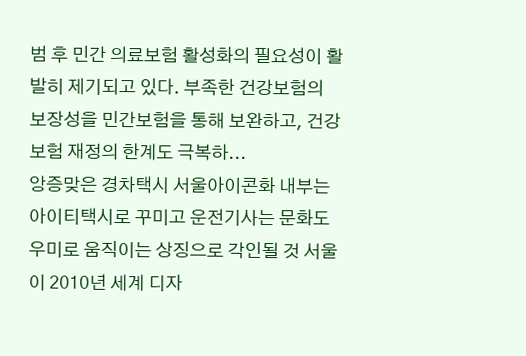범 후 민간 의료보험 활성화의 필요성이 활발히 제기되고 있다. 부족한 건강보험의 보장성을 민간보험을 통해 보완하고, 건강보험 재정의 한계도 극복하...
앙증맞은 경차택시 서울아이콘화 내부는 아이티택시로 꾸미고 운전기사는 문화도우미로 움직이는 상징으로 각인될 것 서울이 2010년 세계 디자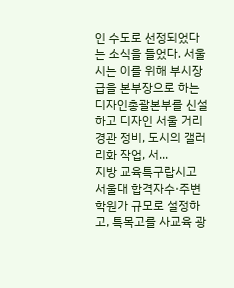인 수도로 선정되었다는 소식을 들었다. 서울시는 이를 위해 부시장급을 본부장으로 하는 디자인총괄본부를 신설하고 디자인 서울 거리경관 정비, 도시의 갤러리화 작업, 서...
지방 교육특구랍시고 서울대 합격자수·주변학원가 규모로 설정하고, 특목고를 사교육 광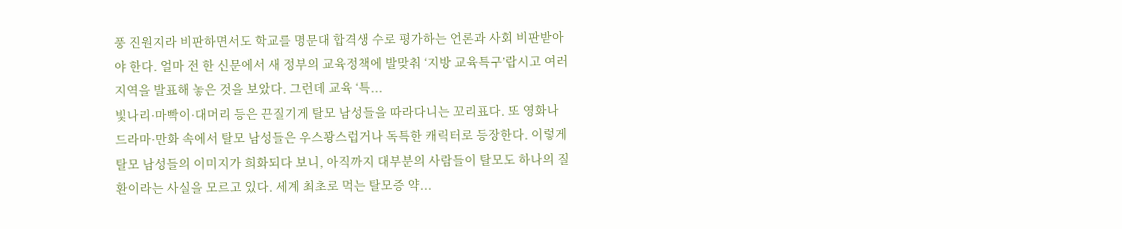풍 진원지라 비판하면서도 학교를 명문대 합격생 수로 평가하는 언론과 사회 비판받아야 한다. 얼마 전 한 신문에서 새 정부의 교육정책에 발맞춰 ‘지방 교육특구’랍시고 여러 지역을 발표해 놓은 것을 보았다. 그런데 교육 ‘특...
빛나리·마빡이·대머리 등은 끈질기게 탈모 남성들을 따라다니는 꼬리표다. 또 영화나 드라마·만화 속에서 탈모 남성들은 우스꽝스럽거나 독특한 캐릭터로 등장한다. 이렇게 탈모 남성들의 이미지가 희화되다 보니, 아직까지 대부분의 사람들이 탈모도 하나의 질환이라는 사실을 모르고 있다. 세계 최초로 먹는 탈모증 약...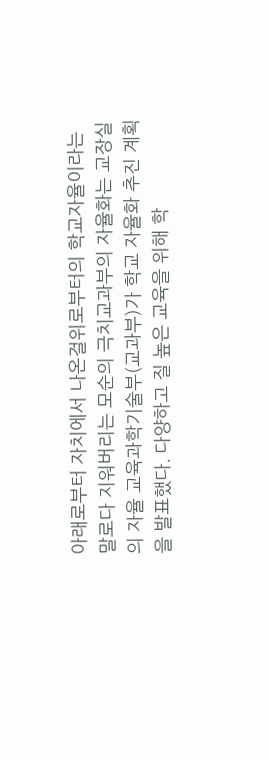아래로부터 자치에서 나온걸위로부터의 학교자율이라는 말로다 지워버리는 모순의 극치교과부의 자율화는 교장실의 자율 교육과학기술부(교과부)가 학교 자율화 추진 계획을 발표했다. 다양하고 질 높은 교육을 위해 학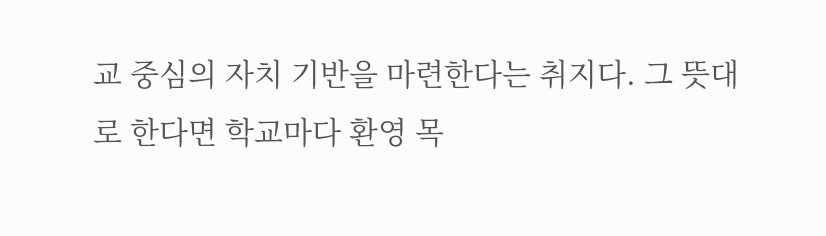교 중심의 자치 기반을 마련한다는 취지다. 그 뜻대로 한다면 학교마다 환영 목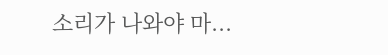소리가 나와야 마...